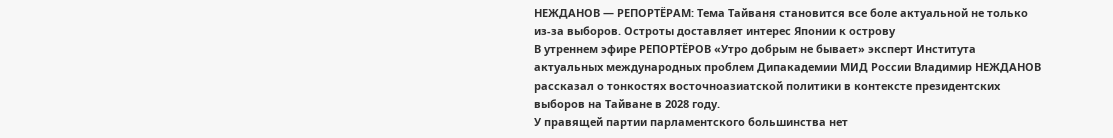НЕЖДАНОВ — РЕПОРТЁРАМ: Тема Тайваня становится все боле актуальной не только из-за выборов. Остроты доставляет интерес Японии к острову
В утреннем эфире РЕПОРТЁРОВ «Утро добрым не бывает» эксперт Института актуальных международных проблем Дипакадемии МИД России Владимир НЕЖДАНОВ рассказал о тонкостях восточноазиатской политики в контексте президентских выборов на Тайване в 2028 году.
У правящей партии парламентского большинства нет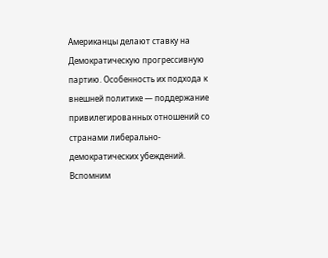Американцы делают ставку на Демократическую прогрессивную партию. Особенность их подхода к внешней политике — поддержание привилегированных отношений со странами либерально-демократических убеждений. Вспомним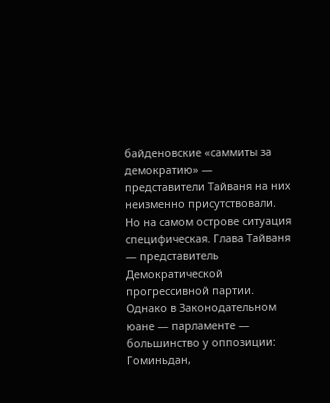байденовские «саммиты за демократию» — представители Тайваня на них неизменно присутствовали.
Но на самом острове ситуация специфическая. Глава Тайваня — представитель Демократической прогрессивной партии. Однако в Законодательном юане — парламенте — большинство у оппозиции: Гоминьдан,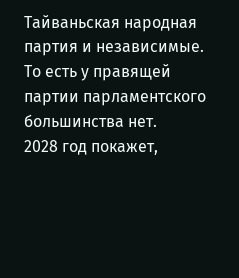Тайваньская народная партия и независимые. То есть у правящей партии парламентского большинства нет.
2028 год покажет,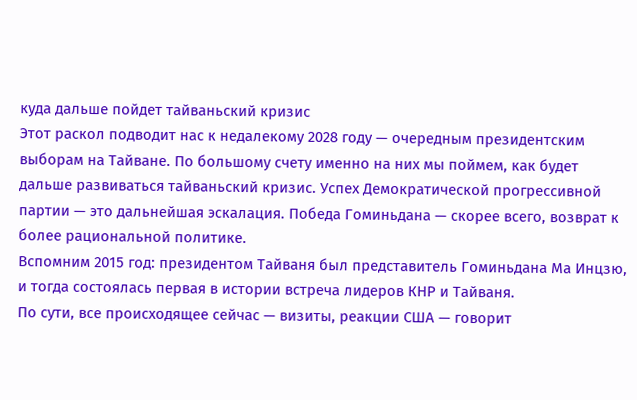куда дальше пойдет тайваньский кризис
Этот раскол подводит нас к недалекому 2028 году — очередным президентским выборам на Тайване. По большому счету именно на них мы поймем, как будет дальше развиваться тайваньский кризис. Успех Демократической прогрессивной партии — это дальнейшая эскалация. Победа Гоминьдана — скорее всего, возврат к более рациональной политике.
Вспомним 2015 год: президентом Тайваня был представитель Гоминьдана Ма Инцзю, и тогда состоялась первая в истории встреча лидеров КНР и Тайваня.
По сути, все происходящее сейчас — визиты, реакции США — говорит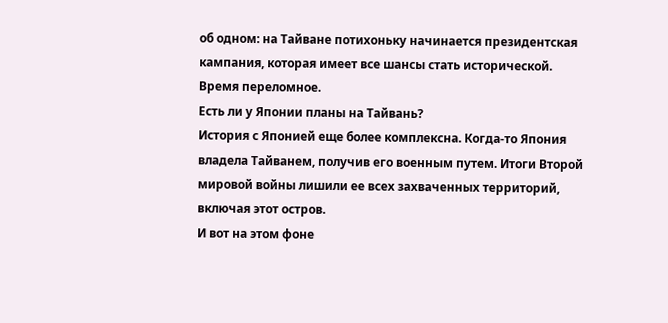об одном: на Тайване потихоньку начинается президентская кампания, которая имеет все шансы стать исторической. Время переломное.
Есть ли у Японии планы на Тайвань?
История с Японией еще более комплексна. Когда-то Япония владела Тайванем, получив его военным путем. Итоги Второй мировой войны лишили ее всех захваченных территорий, включая этот остров.
И вот на этом фоне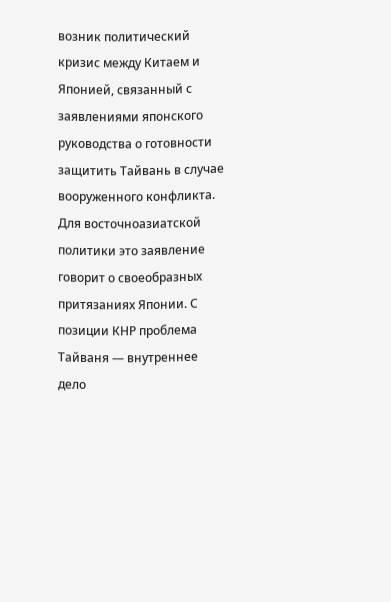возник политический кризис между Китаем и Японией, связанный с заявлениями японского руководства о готовности защитить Тайвань в случае вооруженного конфликта.
Для восточноазиатской политики это заявление говорит о своеобразных притязаниях Японии. С позиции КНР проблема Тайваня — внутреннее дело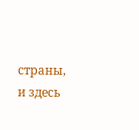страны, и здесь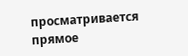просматривается прямое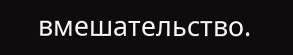вмешательство.